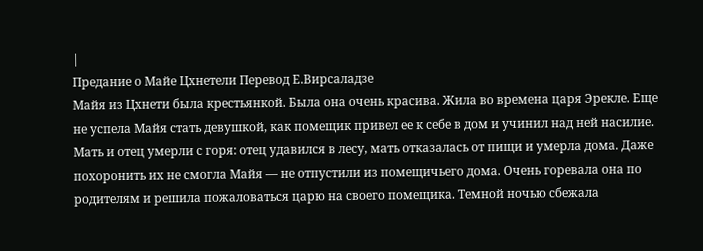|
Предание о Майе Цхнетели Перевод Е.Вирсаладзе
Майя из Цхнети была крестьянкой. Была она очень красива. Жила во времена царя Эрекле. Еще не успела Майя стать девушкой, как помещик привел ее к себе в дом и учинил над ней насилие. Мать и отец умерли с горя: отец удавился в лесу, мать отказалась от пищи и умерла дома. Даже похоронить их не смогла Майя — не отпустили из помещичьего дома. Очень горевала она по родителям и решила пожаловаться царю на своего помещика. Темной ночью сбежала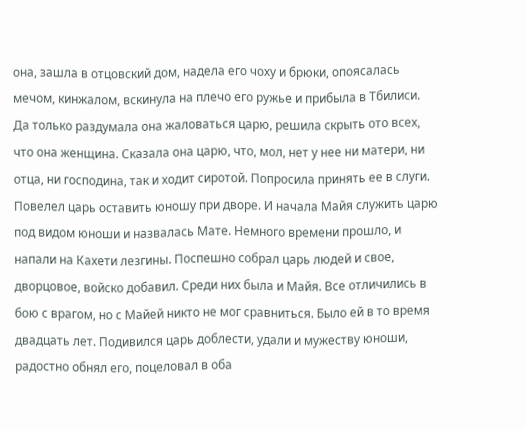она, зашла в отцовский дом, надела его чоху и брюки, опоясалась мечом, кинжалом, вскинула на плечо его ружье и прибыла в Тбилиси. Да только раздумала она жаловаться царю, решила скрыть ото всех, что она женщина. Сказала она царю, что, мол, нет у нее ни матери, ни отца, ни господина, так и ходит сиротой. Попросила принять ее в слуги. Повелел царь оставить юношу при дворе. И начала Майя служить царю под видом юноши и назвалась Мате. Немного времени прошло, и напали на Кахети лезгины. Поспешно собрал царь людей и свое, дворцовое, войско добавил. Среди них была и Майя. Все отличились в бою с врагом, но с Майей никто не мог сравниться. Было ей в то время двадцать лет. Подивился царь доблести, удали и мужеству юноши, радостно обнял его, поцеловал в оба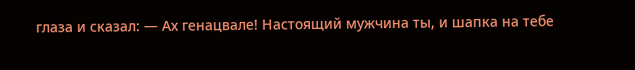глаза и сказал: — Ах генацвале! Настоящий мужчина ты, и шапка на тебе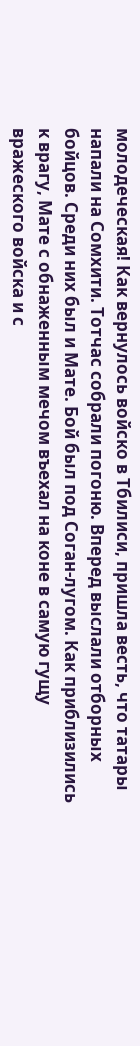молодеческая! Как вернулось войско в Тбилиси, пришла весть, что татары напали на Сомхити. Тотчас собрали погоню. Вперед выслали отборных бойцов. Среди них был и Мате. Бой был под Соган-лугом. Как приблизились к врагу, Мате с обнаженным мечом въехал на коне в самую гущу вражеского войска и с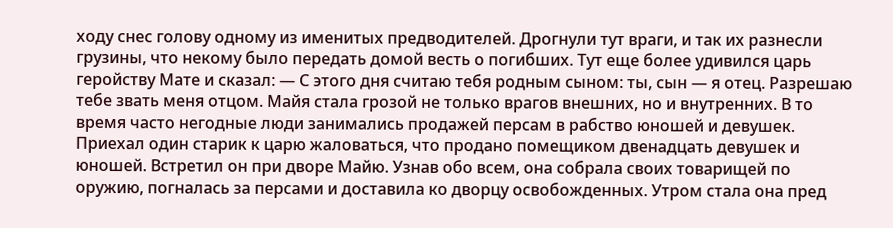ходу снес голову одному из именитых предводителей. Дрогнули тут враги, и так их разнесли грузины, что некому было передать домой весть о погибших. Тут еще более удивился царь геройству Мате и сказал: — С этого дня считаю тебя родным сыном: ты, сын — я отец. Разрешаю тебе звать меня отцом. Майя стала грозой не только врагов внешних, но и внутренних. В то время часто негодные люди занимались продажей персам в рабство юношей и девушек. Приехал один старик к царю жаловаться, что продано помещиком двенадцать девушек и юношей. Встретил он при дворе Майю. Узнав обо всем, она собрала своих товарищей по оружию, погналась за персами и доставила ко дворцу освобожденных. Утром стала она пред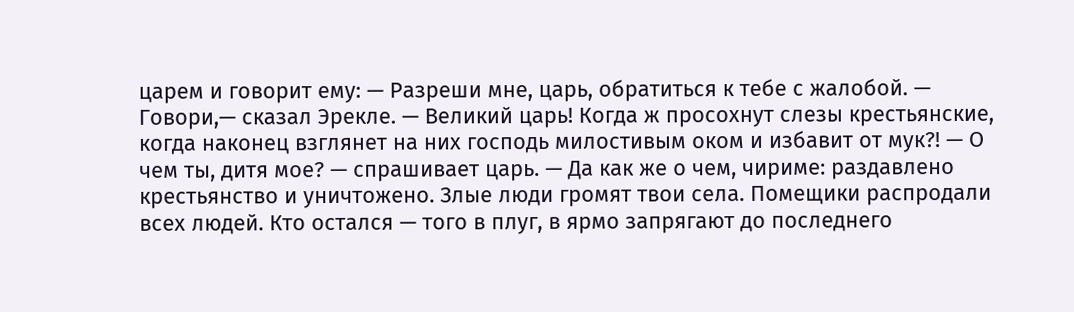царем и говорит ему: — Разреши мне, царь, обратиться к тебе с жалобой. — Говори,— сказал Эрекле. — Великий царь! Когда ж просохнут слезы крестьянские, когда наконец взглянет на них господь милостивым оком и избавит от мук?! — О чем ты, дитя мое? — спрашивает царь. — Да как же о чем, чириме: раздавлено крестьянство и уничтожено. Злые люди громят твои села. Помещики распродали всех людей. Кто остался — того в плуг, в ярмо запрягают до последнего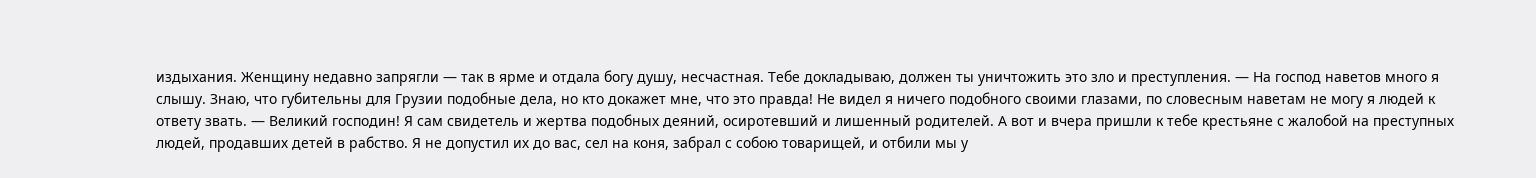издыхания. Женщину недавно запрягли — так в ярме и отдала богу душу, несчастная. Тебе докладываю, должен ты уничтожить это зло и преступления. — На господ наветов много я слышу. Знаю, что губительны для Грузии подобные дела, но кто докажет мне, что это правда! Не видел я ничего подобного своими глазами, по словесным наветам не могу я людей к ответу звать. — Великий господин! Я сам свидетель и жертва подобных деяний, осиротевший и лишенный родителей. А вот и вчера пришли к тебе крестьяне с жалобой на преступных людей, продавших детей в рабство. Я не допустил их до вас, сел на коня, забрал с собою товарищей, и отбили мы у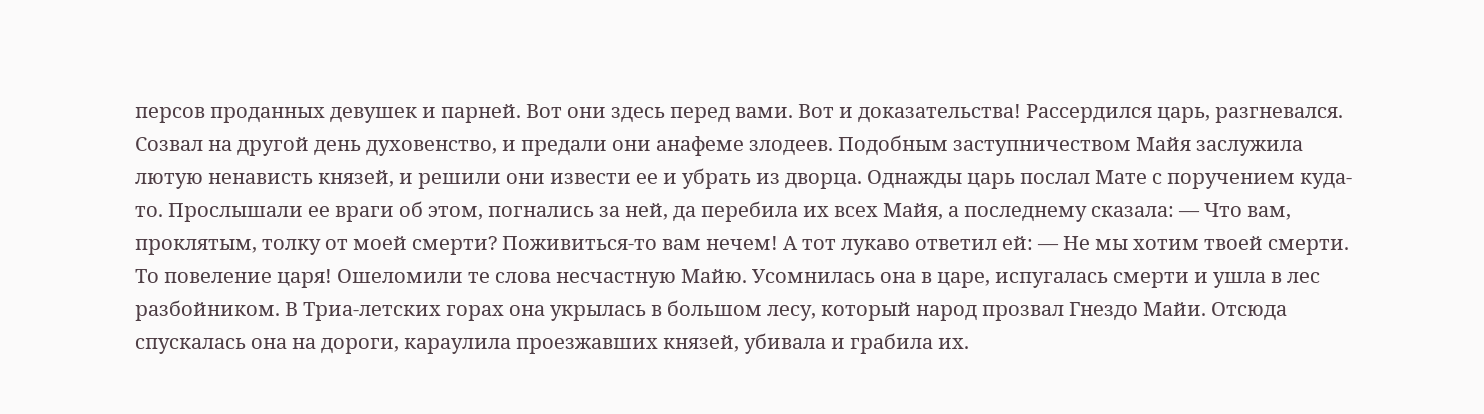персов проданных девушек и парней. Вот они здесь перед вами. Вот и доказательства! Рассердился царь, разгневался. Созвал на другой день духовенство, и предали они анафеме злодеев. Подобным заступничеством Майя заслужила лютую ненависть князей, и решили они извести ее и убрать из дворца. Однажды царь послал Мате с поручением куда-то. Прослышали ее враги об этом, погнались за ней, да перебила их всех Майя, а последнему сказала: — Что вам, проклятым, толку от моей смерти? Поживиться-то вам нечем! А тот лукаво ответил ей: — Не мы хотим твоей смерти. То повеление царя! Ошеломили те слова несчастную Майю. Усомнилась она в царе, испугалась смерти и ушла в лес разбойником. В Триа-летских горах она укрылась в большом лесу, который народ прозвал Гнездо Майи. Отсюда спускалась она на дороги, караулила проезжавших князей, убивала и грабила их.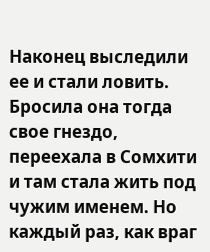Наконец выследили ее и стали ловить. Бросила она тогда свое гнездо, переехала в Сомхити и там стала жить под чужим именем. Но каждый раз, как враг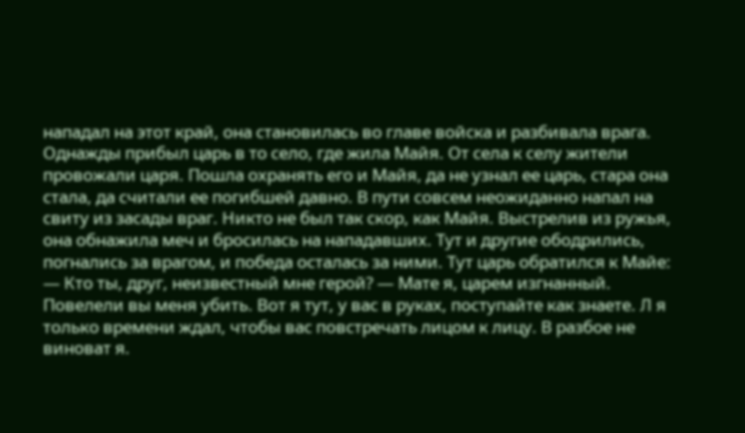нападал на этот край, она становилась во главе войска и разбивала врага. Однажды прибыл царь в то село, где жила Майя. От села к селу жители провожали царя. Пошла охранять его и Майя, да не узнал ее царь, стара она стала, да считали ее погибшей давно. В пути совсем неожиданно напал на свиту из засады враг. Никто не был так скор, как Майя. Выстрелив из ружья, она обнажила меч и бросилась на нападавших. Тут и другие ободрились, погнались за врагом, и победа осталась за ними. Тут царь обратился к Майе: — Кто ты, друг, неизвестный мне герой? — Мате я, царем изгнанный. Повелели вы меня убить. Вот я тут, у вас в руках, поступайте как знаете. Л я только времени ждал, чтобы вас повстречать лицом к лицу. В разбое не виноват я.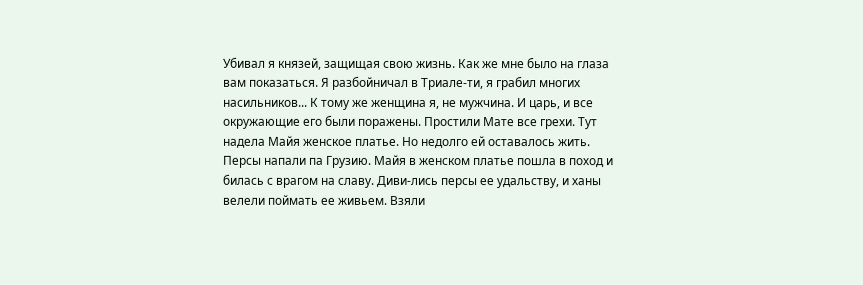Убивал я князей, защищая свою жизнь. Как же мне было на глаза вам показаться. Я разбойничал в Триале-ти, я грабил многих насильников... К тому же женщина я, не мужчина. И царь, и все окружающие его были поражены. Простили Мате все грехи. Тут надела Майя женское платье. Но недолго ей оставалось жить. Персы напали па Грузию. Майя в женском платье пошла в поход и билась с врагом на славу. Диви-лись персы ее удальству, и ханы велели поймать ее живьем. Взяли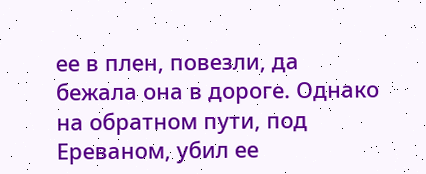ее в плен, повезли, да бежала она в дороге. Однако на обратном пути, под Ереваном, убил ее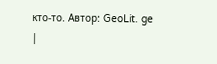кто-то. Автор: GeoLit. ge
|